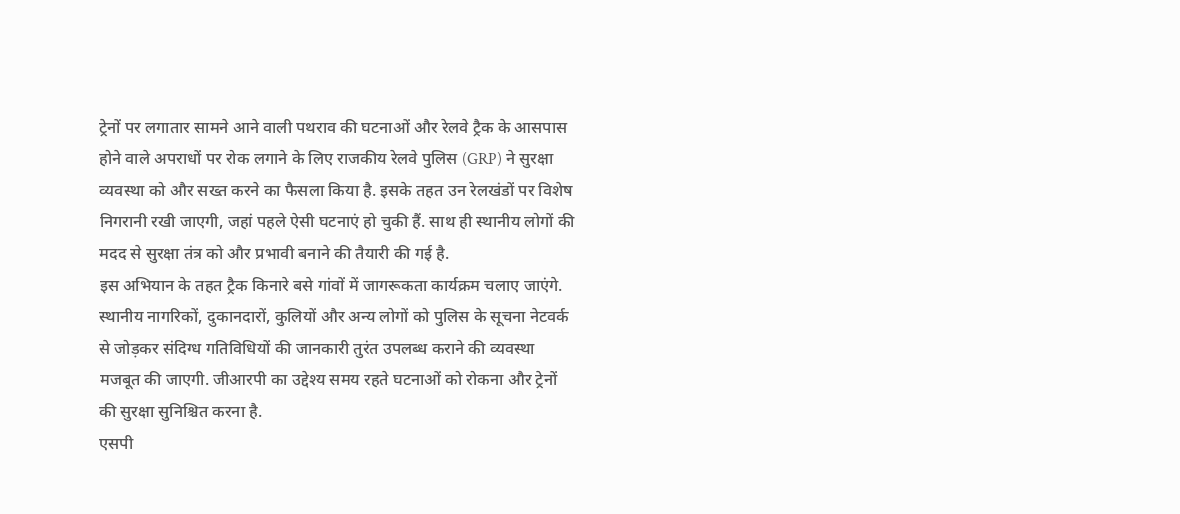ट्रेनों पर लगातार सामने आने वाली पथराव की घटनाओं और रेलवे ट्रैक के आसपास होने वाले अपराधों पर रोक लगाने के लिए राजकीय रेलवे पुलिस (GRP) ने सुरक्षा व्यवस्था को और सख्त करने का फैसला किया है. इसके तहत उन रेलखंडों पर विशेष निगरानी रखी जाएगी, जहां पहले ऐसी घटनाएं हो चुकी हैं. साथ ही स्थानीय लोगों की मदद से सुरक्षा तंत्र को और प्रभावी बनाने की तैयारी की गई है.
इस अभियान के तहत ट्रैक किनारे बसे गांवों में जागरूकता कार्यक्रम चलाए जाएंगे. स्थानीय नागरिकों, दुकानदारों, कुलियों और अन्य लोगों को पुलिस के सूचना नेटवर्क से जोड़कर संदिग्ध गतिविधियों की जानकारी तुरंत उपलब्ध कराने की व्यवस्था मजबूत की जाएगी. जीआरपी का उद्देश्य समय रहते घटनाओं को रोकना और ट्रेनों की सुरक्षा सुनिश्चित करना है.
एसपी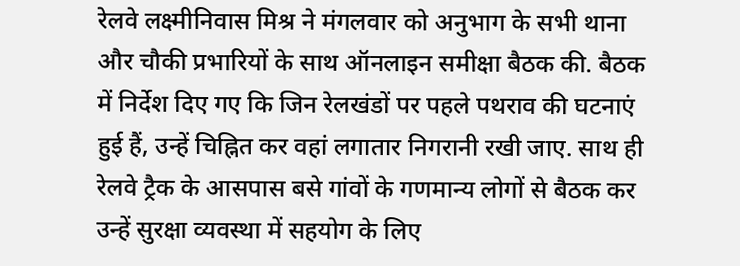रेलवे लक्ष्मीनिवास मिश्र ने मंगलवार को अनुभाग के सभी थाना और चौकी प्रभारियों के साथ ऑनलाइन समीक्षा बैठक की. बैठक में निर्देश दिए गए कि जिन रेलखंडों पर पहले पथराव की घटनाएं हुई हैं, उन्हें चिह्नित कर वहां लगातार निगरानी रखी जाए. साथ ही रेलवे ट्रैक के आसपास बसे गांवों के गणमान्य लोगों से बैठक कर उन्हें सुरक्षा व्यवस्था में सहयोग के लिए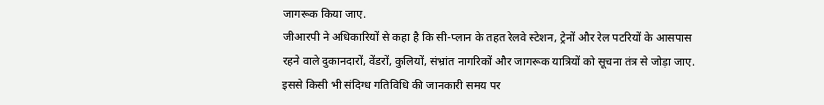जागरूक किया जाए.
जीआरपी ने अधिकारियों से कहा है कि सी-प्लान के तहत रेलवे स्टेशन, ट्रेनों और रेल पटरियों के आसपास रहने वाले दुकानदारों, वेंडरों, कुलियों, संभ्रांत नागरिकों और जागरूक यात्रियों को सूचना तंत्र से जोड़ा जाए. इससे किसी भी संदिग्ध गतिविधि की जानकारी समय पर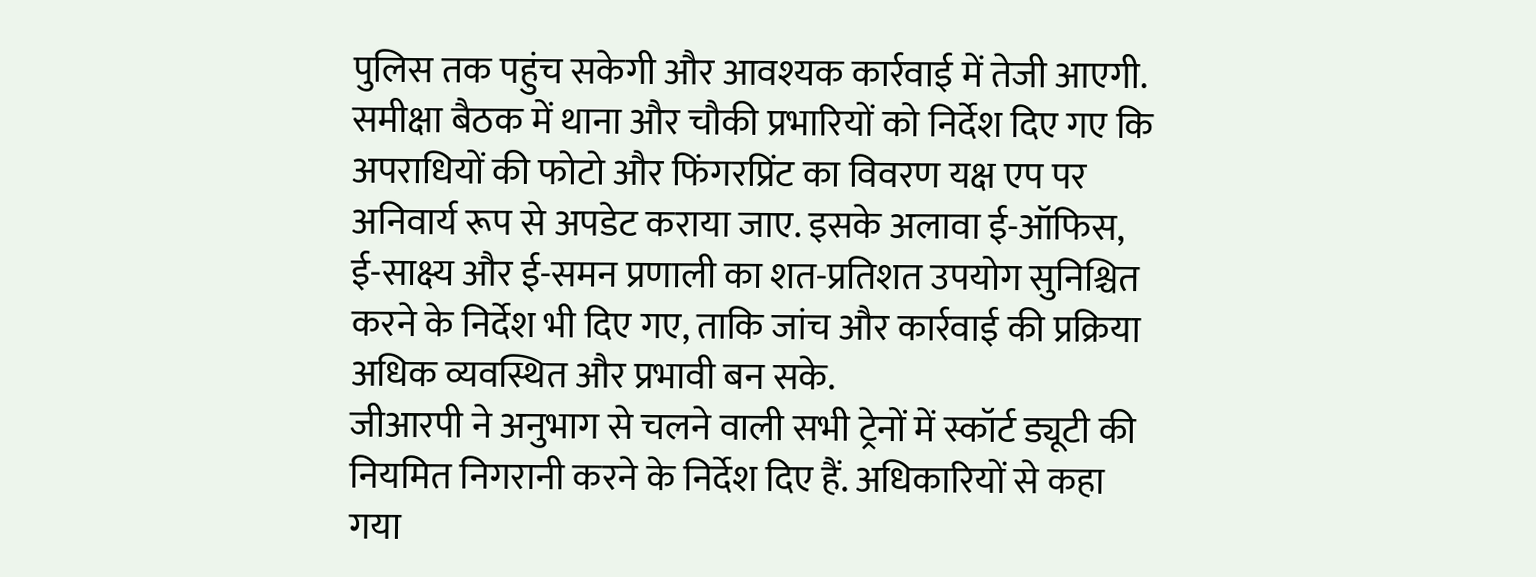पुलिस तक पहुंच सकेगी और आवश्यक कार्रवाई में तेजी आएगी.
समीक्षा बैठक में थाना और चौकी प्रभारियों को निर्देश दिए गए कि अपराधियों की फोटो और फिंगरप्रिंट का विवरण यक्ष एप पर अनिवार्य रूप से अपडेट कराया जाए. इसके अलावा ई-ऑफिस, ई-साक्ष्य और ई-समन प्रणाली का शत-प्रतिशत उपयोग सुनिश्चित करने के निर्देश भी दिए गए, ताकि जांच और कार्रवाई की प्रक्रिया अधिक व्यवस्थित और प्रभावी बन सके.
जीआरपी ने अनुभाग से चलने वाली सभी ट्रेनों में स्कॉर्ट ड्यूटी की नियमित निगरानी करने के निर्देश दिए हैं. अधिकारियों से कहा गया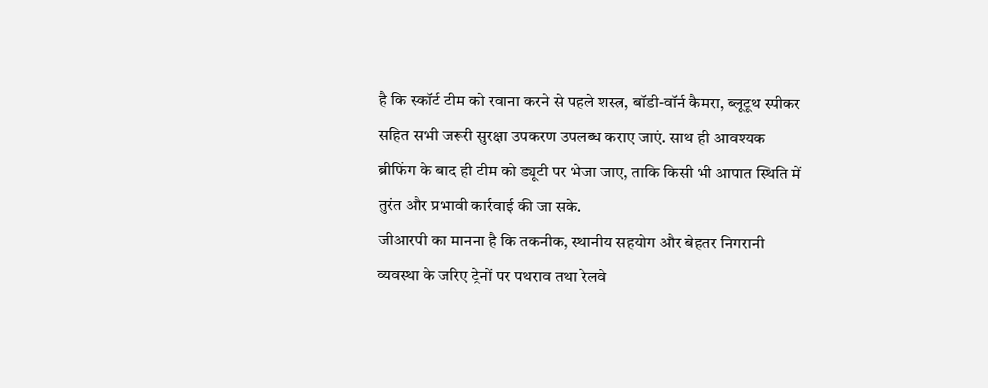है कि स्कॉर्ट टीम को रवाना करने से पहले शस्त्र, बॉडी-वॉर्न कैमरा, ब्लूटूथ स्पीकर सहित सभी जरूरी सुरक्षा उपकरण उपलब्ध कराए जाएं. साथ ही आवश्यक ब्रीफिंग के बाद ही टीम को ड्यूटी पर भेजा जाए, ताकि किसी भी आपात स्थिति में तुरंत और प्रभावी कार्रवाई की जा सके.
जीआरपी का मानना है कि तकनीक, स्थानीय सहयोग और बेहतर निगरानी व्यवस्था के जरिए ट्रेनों पर पथराव तथा रेलवे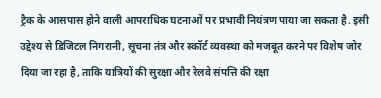ट्रैक के आसपास होने वाली आपराधिक घटनाओं पर प्रभावी नियंत्रण पाया जा सकता है. इसी उद्देश्य से डिजिटल निगरानी, सूचना तंत्र और स्कॉर्ट व्यवस्था को मजबूत करने पर विशेष जोर दिया जा रहा है, ताकि यात्रियों की सुरक्षा और रेलवे संपत्ति की रक्षा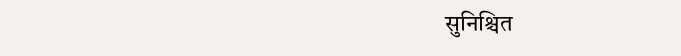सुनिश्चित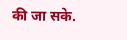की जा सके.